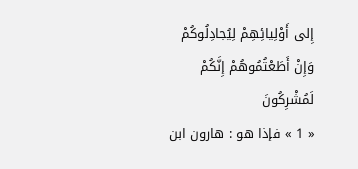إِلى أَوْلِيائِهِمْ لِيُجادِلُوكُمْ وَإِنْ أَطَعْتُمُوهُمْ إِنَّكُمْ لَمُشْرِكُونَ
« 1 » فإذا هو : هارون ابن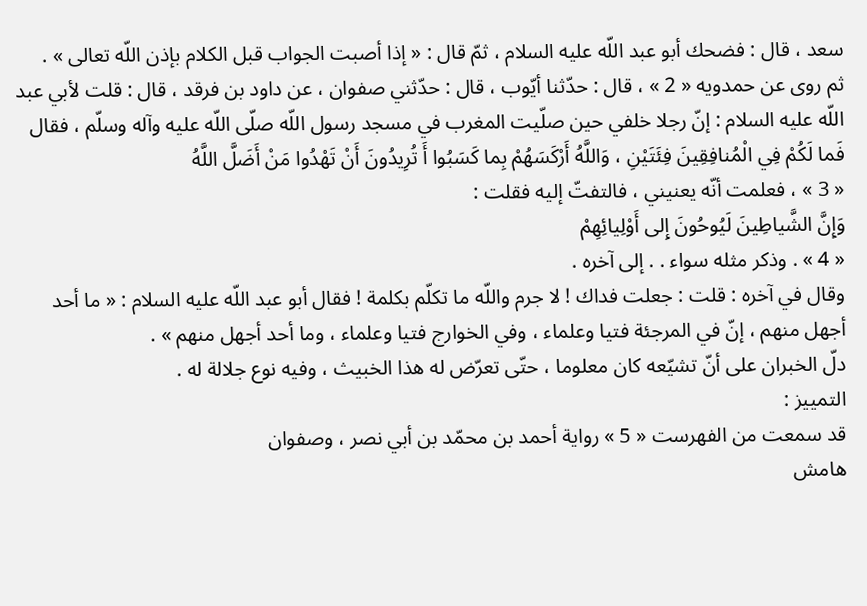سعد ، قال : فضحك أبو عبد اللّه عليه السلام ، ثمّ قال : « إذا أصبت الجواب قبل الكلام بإذن اللّه تعالى » .
ثم روى عن حمدويه « 2 » ، قال : حدّثنا أيّوب ، قال : حدّثني صفوان ، عن داود بن فرقد ، قال : قلت لأبي عبد اللّه عليه السلام : إنّ رجلا خلفي حين صلّيت المغرب في مسجد رسول اللّه صلّى اللّه عليه وآله وسلّم ، فقال
فَما لَكُمْ فِي الْمُنافِقِينَ فِئَتَيْنِ ، وَاللَّهُ أَرْكَسَهُمْ بِما كَسَبُوا أَ تُرِيدُونَ أَنْ تَهْدُوا مَنْ أَضَلَّ اللَّهُ
« 3 » ، فعلمت أنّه يعنيني ، فالتفتّ إليه فقلت :
وَإِنَّ الشَّياطِينَ لَيُوحُونَ إِلى أَوْلِيائِهِمْ
« 4 » . وذكر مثله سواء . . إلى آخره .
وقال في آخره : قلت : جعلت فداك ! لا جرم واللّه ما تكلّم بكلمة ! فقال أبو عبد اللّه عليه السلام : « ما أحد أجهل منهم ، إنّ في المرجئة فتيا وعلماء ، وفي الخوارج فتيا وعلماء ، وما أحد أجهل منهم » .
دلّ الخبران على أنّ تشيّعه كان معلوما ، حتّى تعرّض له هذا الخبيث ، وفيه نوع جلالة له .
التمييز :
قد سمعت من الفهرست « 5 » رواية أحمد بن محمّد بن أبي نصر ، وصفوان
هامش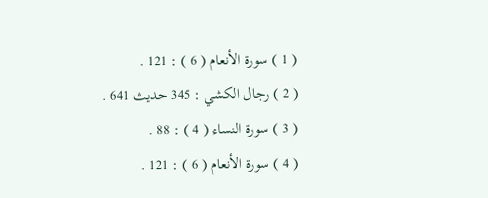( 1 ) سورة الأنعام ( 6 ) : 121 .
( 2 ) رجال الكشي : 345 حديث 641 .
( 3 ) سورة النساء ( 4 ) : 88 .
( 4 ) سورة الأنعام ( 6 ) : 121 .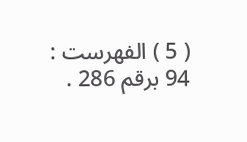( 5 ) الفهرست : 94 برقم 286 .